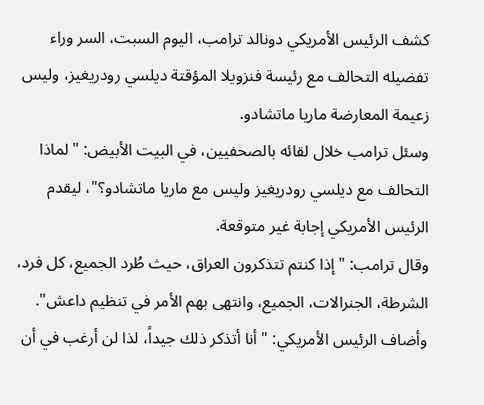كشف الرئيس الأمريكي دونالد ترامب، اليوم السبت، السر وراء تفضيله التحالف مع رئيسة فنزويلا المؤقتة ديلسي رودريغيز، وليس زعيمة المعارضة ماريا ماتشادو.
وسئل ترامب خلال لقائه بالصحفيين، في البيت الأبيض: "لماذا التحالف مع ديلسي رودريغيز وليس مع ماريا ماتشادو؟"، ليقدم الرئيس الأمريكي إجابة غير متوقعة.
وقال ترامب: "إذا كنتم تتذكرون العراق، حيث طُرد الجميع، كل فرد، الشرطة، الجنرالات، الجميع، وانتهى بهم الأمر في تنظيم داعش".
وأضاف الرئيس الأمريكي: "أنا أتذكر ذلك جيداً، لذا لن أرغب في أن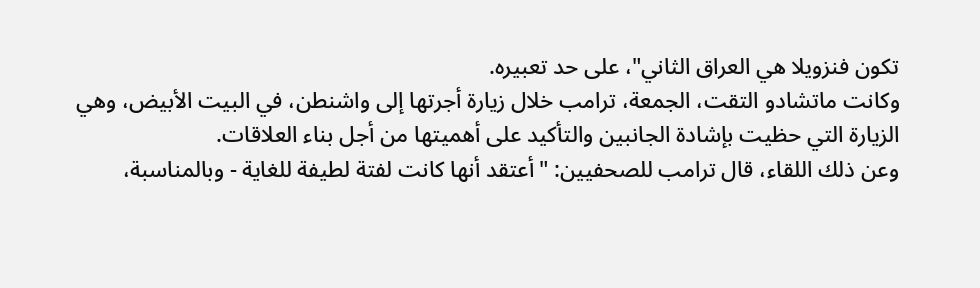تكون فنزويلا هي العراق الثاني"، على حد تعبيره.
وكانت ماتشادو التقت، الجمعة، ترامب خلال زيارة أجرتها إلى واشنطن، في البيت الأبيض، وهي الزيارة التي حظيت بإشادة الجانبين والتأكيد على أهميتها من أجل بناء العلاقات.
وعن ذلك اللقاء، قال ترامب للصحفيين: "أعتقد أنها كانت لفتة لطيفة للغاية - وبالمناسبة،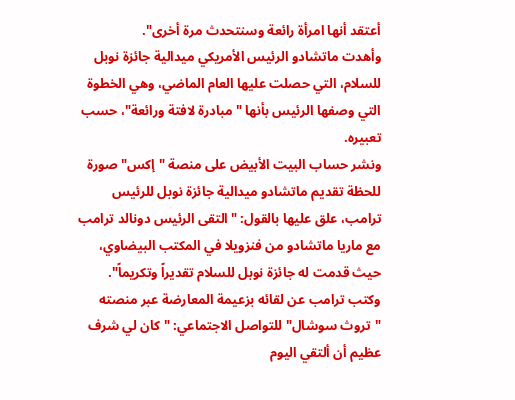أعتقد أنها امرأة رائعة وسنتحدث مرة أخرى".
وأهدت ماتشادو الرئيس الأمريكي ميدالية جائزة نوبل للسلام، التي حصلت عليها العام الماضي، وهي الخطوة التي وصفها الرئيس بأنها "مبادرة لافتة ورائعة"، حسب تعبيره.
ونشر حساب البيت الأبيض على منصة "إكس" صورة للحظة تقديم ماتشادو ميدالية جائزة نوبل للرئيس ترامب، علق عليها بالقول: "التقى الرئيس دونالد ترامب مع ماريا ماتشادو من فنزويلا في المكتب البيضاوي، حيث قدمت له جائزة نوبل للسلام تقديراً وتكريماً".
وكتب ترامب عن لقائه بزعيمة المعارضة عبر منصته "تروث سوشال" للتواصل الاجتماعي: "كان لي شرف عظيم أن ألتقي اليوم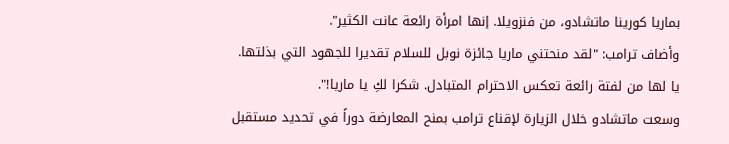بماريا كورينا ماتشادو، من فنزويلا. إنها امرأة رائعة عانت الكثير".
وأضاف ترامب: "لقد منحتني ماريا جائزة نوبل للسلام تقديرا للجهود التي بذلتها. يا لها من لفتة رائعة تعكس الاحترام المتبادل. شكرا لكِ يا ماريا!".
وسعت ماتشادو خلال الزيارة لإقناع ترامب بمنح المعارضة دوراً في تحديد مستقبل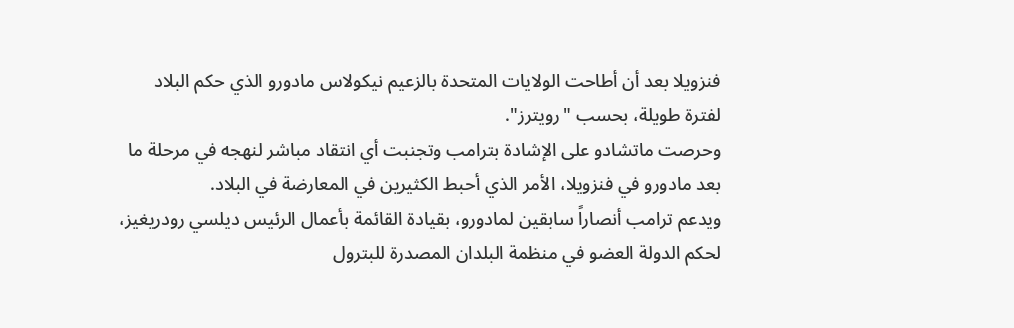فنزويلا بعد أن أطاحت الولايات المتحدة بالزعيم نيكولاس مادورو الذي حكم البلاد لفترة طويلة، بحسب "رويترز".
وحرصت ماتشادو على الإشادة بترامب وتجنبت أي انتقاد مباشر لنهجه في مرحلة ما بعد مادورو في فنزويلا، الأمر الذي أحبط الكثيرين في المعارضة في البلاد.
ويدعم ترامب أنصاراً سابقين لمادورو، بقيادة القائمة بأعمال الرئيس ديلسي رودريغيز، لحكم الدولة العضو في منظمة البلدان المصدرة للبترول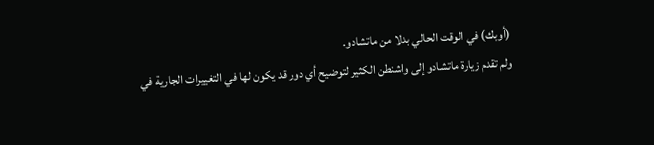(أوبك) في الوقت الحالي بدلا من ماتشادو.
ولم تقدم زيارة ماتشادو إلى واشنطن الكثير لتوضيح أي دور قد يكون لها في التغييرات الجارية في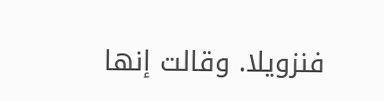فنزويلا. وقالت إنها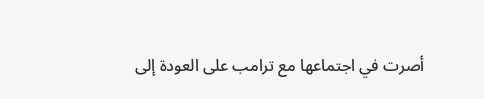أصرت في اجتماعها مع ترامب على العودة إلى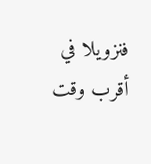فنزويلا في أقرب وقت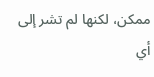ممكن، لكنها لم تشر إلى أي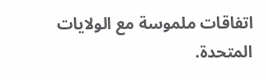اتفاقات ملموسة مع الولايات المتحدة.